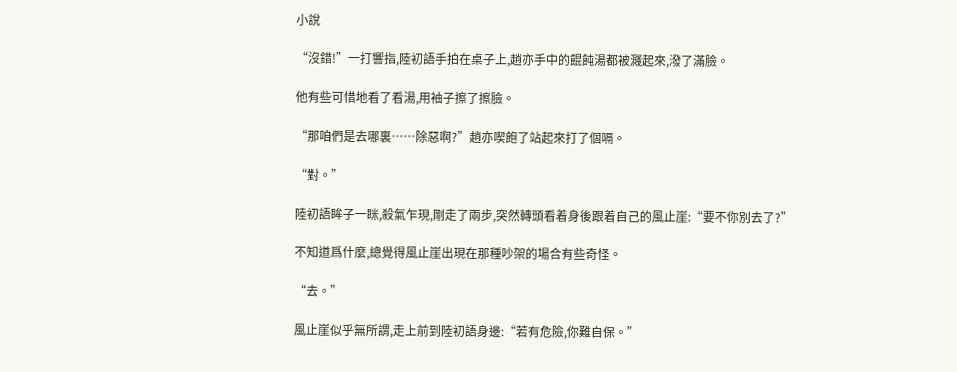小說

“沒錯!”一打響指,陸初語手拍在桌子上,趙亦手中的餛飩湯都被濺起來,潑了滿臉。

他有些可惜地看了看湯,用袖子擦了擦臉。

“那咱們是去哪裏……除惡啊?”趙亦喫飽了站起來打了個嗝。

“對。”

陸初語眸子一眯,殺氣乍現,剛走了兩步,突然轉頭看着身後跟着自己的風止崖:“要不你別去了?”

不知道爲什麼,總覺得風止崖出現在那種吵架的場合有些奇怪。

“去。”

風止崖似乎無所謂,走上前到陸初語身邊:“若有危險,你難自保。”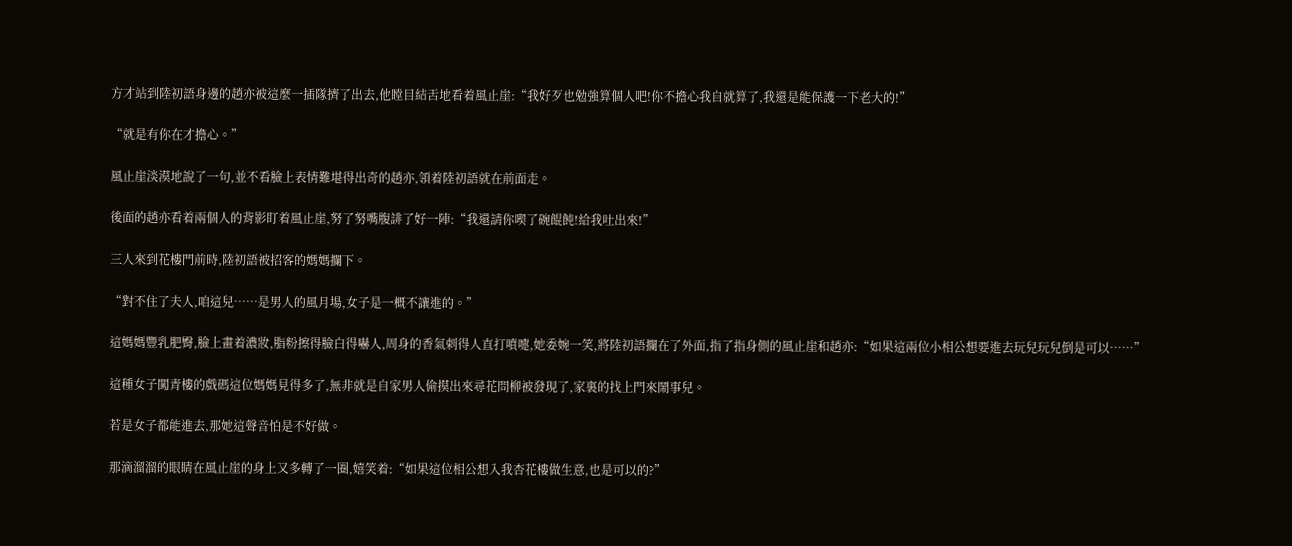方才站到陸初語身邊的趙亦被這麼一插隊擠了出去,他瞠目結舌地看着風止崖:“我好歹也勉強算個人吧!你不擔心我自就算了,我還是能保護一下老大的!”

“就是有你在才擔心。”

風止崖淡漠地說了一句,並不看臉上表情難堪得出奇的趙亦,領着陸初語就在前面走。

後面的趙亦看着兩個人的背影盯着風止崖,努了努嘴腹誹了好一陣:“我還請你喫了碗餛飩!給我吐出來!”

三人來到花樓門前時,陸初語被招客的媽媽攔下。

“對不住了夫人,咱這兒……是男人的風月場,女子是一概不讓進的。”

這媽媽豐乳肥臀,臉上畫着濃妝,脂粉擦得臉白得嚇人,周身的香氣刺得人直打噴嚏,她委婉一笑,將陸初語攔在了外面,指了指身側的風止崖和趙亦:“如果這兩位小相公想要進去玩兒玩兒倒是可以……”

這種女子闖青樓的戲碼這位媽媽見得多了,無非就是自家男人偷摸出來尋花問柳被發現了,家裏的找上門來鬧事兒。

若是女子都能進去,那她這聲音怕是不好做。

那滴溜溜的眼睛在風止崖的身上又多轉了一圈,嬉笑着:“如果這位相公想入我杏花樓做生意,也是可以的?”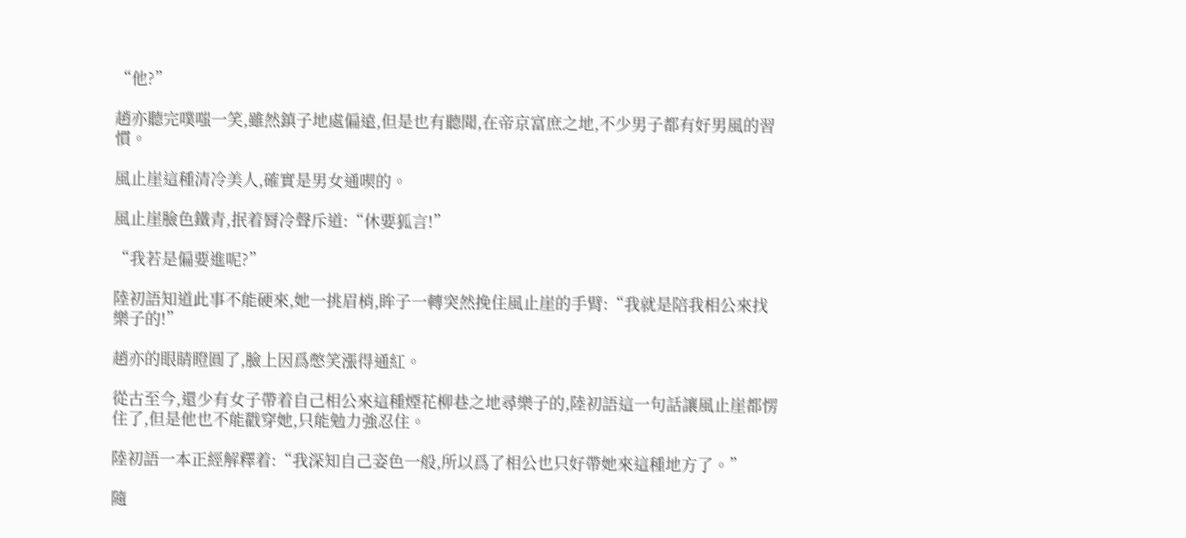“他?”

趙亦聽完噗嗤一笑,雖然鎮子地處偏遠,但是也有聽聞,在帝京富庶之地,不少男子都有好男風的習慣。

風止崖這種清冷美人,確實是男女通喫的。

風止崖臉色鐵青,抿着脣冷聲斥道:“休要狐言!”

“我若是偏要進呢?”

陸初語知道此事不能硬來,她一挑眉梢,眸子一轉突然挽住風止崖的手臂:“我就是陪我相公來找樂子的!”

趙亦的眼睛瞪圓了,臉上因爲憋笑漲得通紅。

從古至今,還少有女子帶着自己相公來這種煙花柳巷之地尋樂子的,陸初語這一句話讓風止崖都愣住了,但是他也不能戳穿她,只能勉力強忍住。

陸初語一本正經解釋着:“我深知自己姿色一般,所以爲了相公也只好帶她來這種地方了。”

隨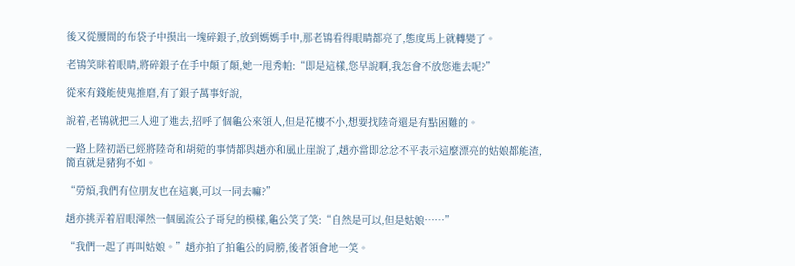後又從腰間的布袋子中摸出一塊碎銀子,放到媽媽手中,那老鴇看得眼睛都亮了,態度馬上就轉變了。

老鴇笑眯着眼睛,將碎銀子在手中顛了顛,她一甩秀帕:“即是這樣,您早說啊,我怎會不放您進去呢?”

從來有錢能使鬼推磨,有了銀子萬事好說,

說着,老鴇就把三人迎了進去,招呼了個龜公來領人,但是花樓不小,想要找陸奇還是有點困難的。

一路上陸初語已經將陸奇和胡菀的事情都與趙亦和風止崖說了,趙亦當即忿忿不平表示這麼漂亮的姑娘都能渣,簡直就是豬狗不如。

“勞煩,我們有位朋友也在這裏,可以一同去嘛?”

趙亦挑弄着眉眼渾然一個風流公子哥兒的模樣,龜公笑了笑:“自然是可以,但是姑娘……”

“我們一起了再叫姑娘。”趙亦拍了拍龜公的肩膀,後者領會地一笑。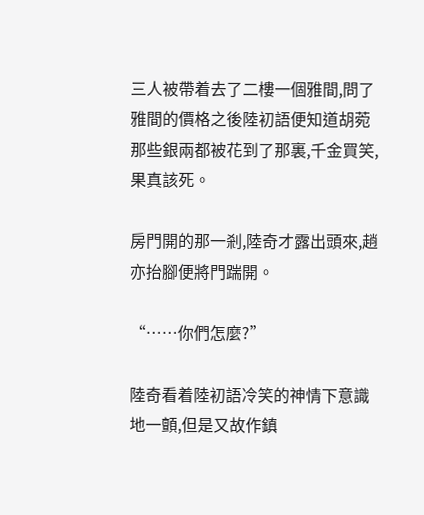三人被帶着去了二樓一個雅間,問了雅間的價格之後陸初語便知道胡菀那些銀兩都被花到了那裏,千金買笑,果真該死。

房門開的那一剎,陸奇才露出頭來,趙亦抬腳便將門踹開。

“……你們怎麼?”

陸奇看着陸初語冷笑的神情下意識地一顫,但是又故作鎮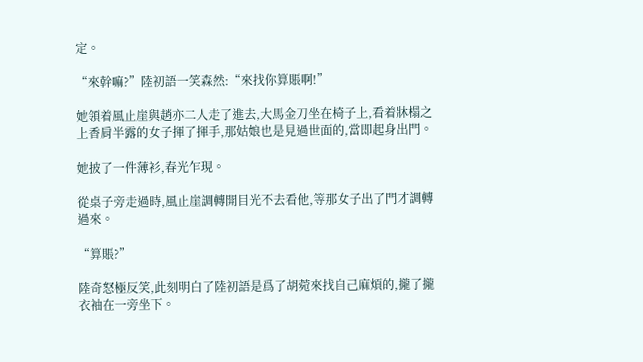定。

“來幹嘛?”陸初語一笑森然:“來找你算賬啊!”

她領着風止崖與趙亦二人走了進去,大馬金刀坐在椅子上,看着牀榻之上香肩半露的女子揮了揮手,那姑娘也是見過世面的,當即起身出門。

她披了一件薄衫,春光乍現。

從桌子旁走過時,風止崖調轉開目光不去看他,等那女子出了門才調轉過來。

“算賬?”

陸奇怒極反笑,此刻明白了陸初語是爲了胡菀來找自己麻煩的,攏了攏衣袖在一旁坐下。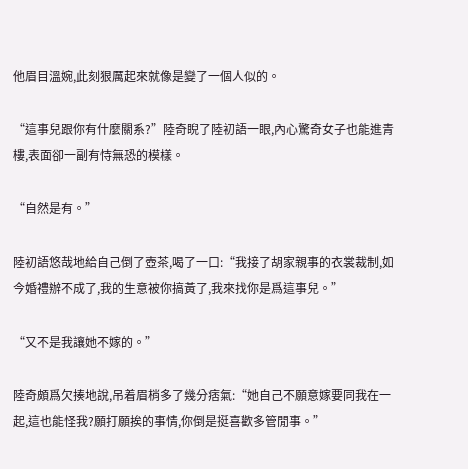他眉目溫婉,此刻狠厲起來就像是變了一個人似的。

“這事兒跟你有什麼關系?”陸奇睨了陸初語一眼,內心驚奇女子也能進青樓,表面卻一副有恃無恐的模樣。

“自然是有。”

陸初語悠哉地給自己倒了壺茶,喝了一口:“我接了胡家親事的衣裳裁制,如今婚禮辦不成了,我的生意被你搞黃了,我來找你是爲這事兒。”

“又不是我讓她不嫁的。”

陸奇頗爲欠揍地說,吊着眉梢多了幾分痞氣:“她自己不願意嫁要同我在一起,這也能怪我?願打願挨的事情,你倒是挺喜歡多管閒事。”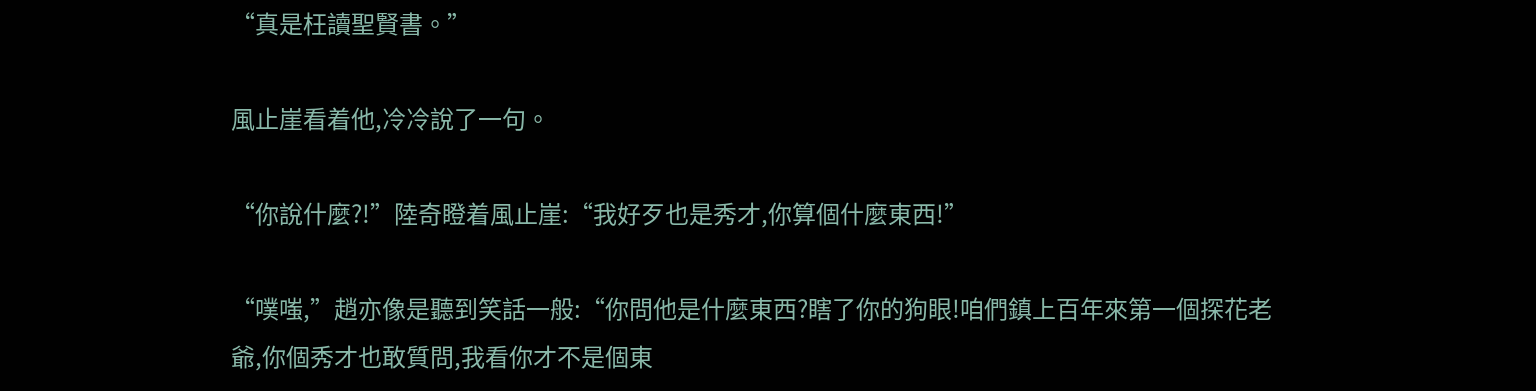“真是枉讀聖賢書。”

風止崖看着他,冷冷說了一句。

“你說什麼?!”陸奇瞪着風止崖:“我好歹也是秀才,你算個什麼東西!”

“噗嗤,”趙亦像是聽到笑話一般:“你問他是什麼東西?瞎了你的狗眼!咱們鎮上百年來第一個探花老爺,你個秀才也敢質問,我看你才不是個東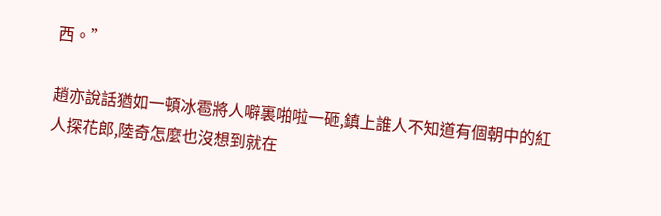西。”

趙亦說話猶如一頓冰雹將人噼裏啪啦一砸,鎮上誰人不知道有個朝中的紅人探花郎,陸奇怎麼也沒想到就在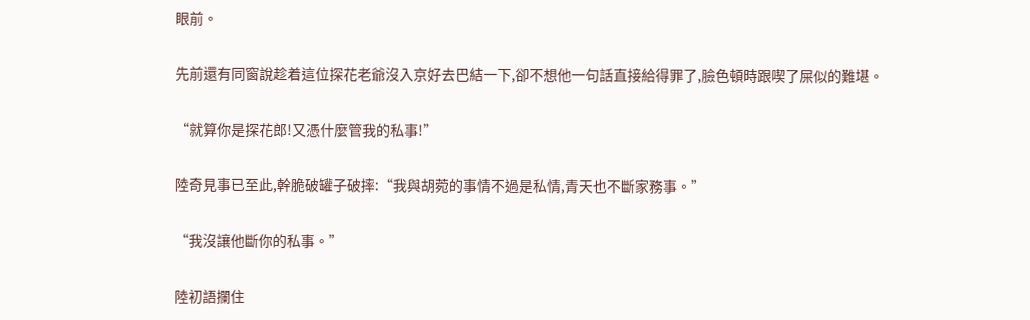眼前。

先前還有同窗說趁着這位探花老爺沒入京好去巴結一下,卻不想他一句話直接給得罪了,臉色頓時跟喫了屎似的難堪。

“就算你是探花郎!又憑什麼管我的私事!”

陸奇見事已至此,幹脆破罐子破摔:“我與胡菀的事情不過是私情,青天也不斷家務事。”

“我沒讓他斷你的私事。”

陸初語攔住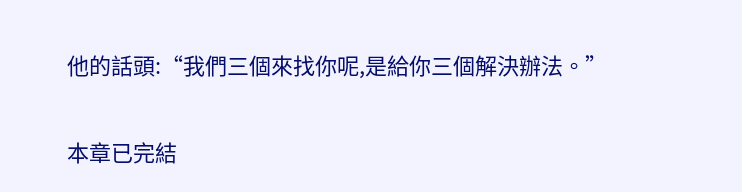他的話頭:“我們三個來找你呢,是給你三個解決辦法。”

本章已完結